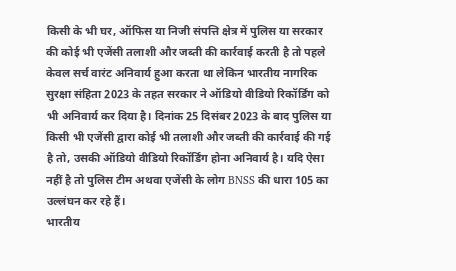किसी के भी घर, ऑफिस या निजी संपत्ति क्षेत्र में पुलिस या सरकार की कोई भी एजेंसी तलाशी और जब्ती की कार्रवाई करती है तो पहले केवल सर्च वारंट अनिवार्य हुआ करता था लेकिन भारतीय नागरिक सुरक्षा संहिता 2023 के तहत सरकार ने ऑडियो वीडियो रिकॉर्डिंग को भी अनिवार्य कर दिया है। दिनांक 25 दिसंबर 2023 के बाद पुलिस या किसी भी एजेंसी द्वारा कोई भी तलाशी और जब्ती की कार्रवाई की गई है तो, उसकी ऑडियो वीडियो रिकॉर्डिंग होना अनिवार्य है। यदि ऐसा नहीं है तो पुलिस टीम अथवा एजेंसी के लोग BNSS की धारा 105 का उल्लंघन कर रहे हैं।
भारतीय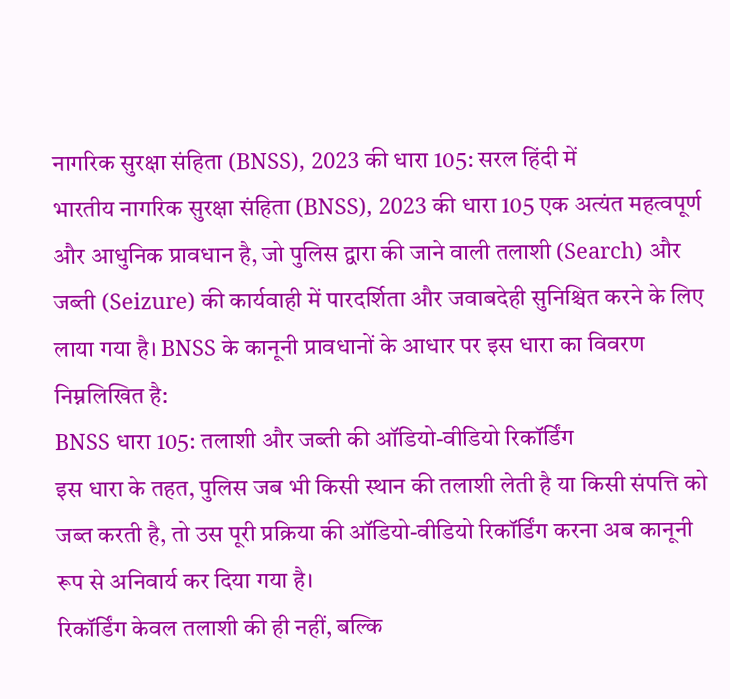नागरिक सुरक्षा संहिता (BNSS), 2023 की धारा 105: सरल हिंदी में
भारतीय नागरिक सुरक्षा संहिता (BNSS), 2023 की धारा 105 एक अत्यंत महत्वपूर्ण और आधुनिक प्रावधान है, जो पुलिस द्वारा की जाने वाली तलाशी (Search) और जब्ती (Seizure) की कार्यवाही में पारदर्शिता और जवाबदेही सुनिश्चित करने के लिए लाया गया है। BNSS के कानूनी प्रावधानों के आधार पर इस धारा का विवरण निम्नलिखित है:
BNSS धारा 105: तलाशी और जब्ती की ऑडियो-वीडियो रिकॉर्डिंग
इस धारा के तहत, पुलिस जब भी किसी स्थान की तलाशी लेती है या किसी संपत्ति को जब्त करती है, तो उस पूरी प्रक्रिया की ऑडियो-वीडियो रिकॉर्डिंग करना अब कानूनी रूप से अनिवार्य कर दिया गया है।
रिकॉर्डिंग केवल तलाशी की ही नहीं, बल्कि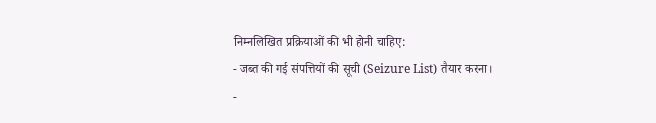निम्नलिखित प्रक्रियाओं की भी होनी चाहिए:
- जब्त की गई संपत्तियों की सूची (Seizure List) तैयार करना।
-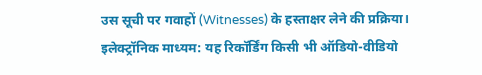उस सूची पर गवाहों (Witnesses) के हस्ताक्षर लेने की प्रक्रिया।
इलेक्ट्रॉनिक माध्यम: यह रिकॉर्डिंग किसी भी ऑडियो-वीडियो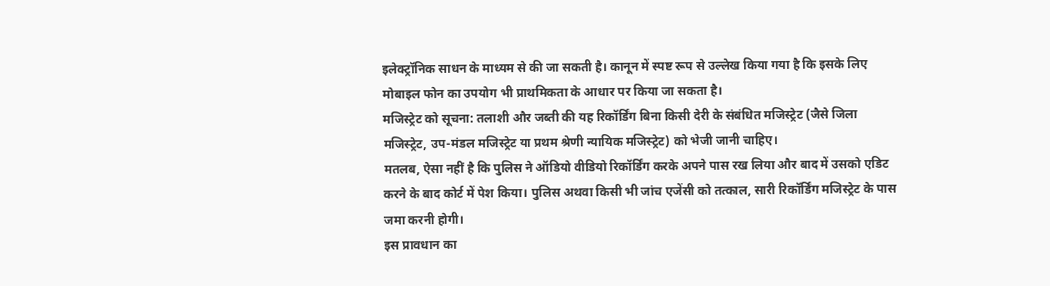इलेक्ट्रॉनिक साधन के माध्यम से की जा सकती है। कानून में स्पष्ट रूप से उल्लेख किया गया है कि इसके लिए मोबाइल फोन का उपयोग भी प्राथमिकता के आधार पर किया जा सकता है।
मजिस्ट्रेट को सूचना: तलाशी और जब्ती की यह रिकॉर्डिंग बिना किसी देरी के संबंधित मजिस्ट्रेट (जैसे जिला मजिस्ट्रेट, उप-मंडल मजिस्ट्रेट या प्रथम श्रेणी न्यायिक मजिस्ट्रेट) को भेजी जानी चाहिए।
मतलब, ऐसा नहीं है कि पुलिस ने ऑडियो वीडियो रिकॉर्डिंग करके अपने पास रख लिया और बाद में उसको एडिट करने के बाद कोर्ट में पेश किया। पुलिस अथवा किसी भी जांच एजेंसी को तत्काल, सारी रिकॉर्डिंग मजिस्ट्रेट के पास जमा करनी होगी।
इस प्रावधान का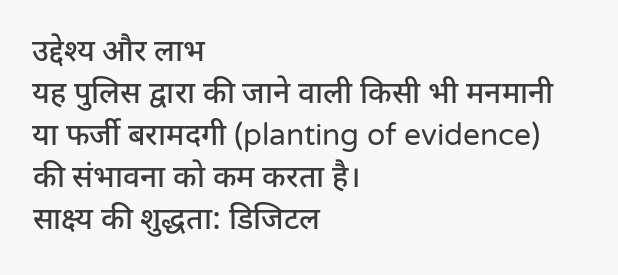उद्देश्य और लाभ
यह पुलिस द्वारा की जाने वाली किसी भी मनमानी या फर्जी बरामदगी (planting of evidence) की संभावना को कम करता है।
साक्ष्य की शुद्धता: डिजिटल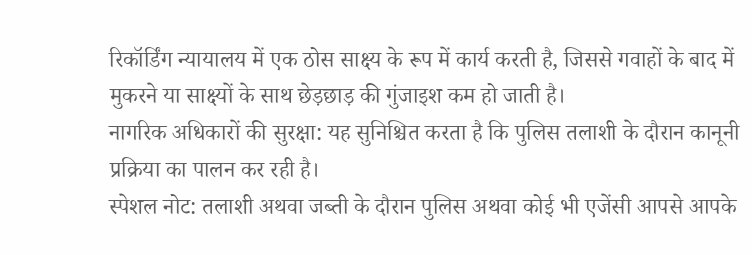रिकॉर्डिंग न्यायालय में एक ठोस साक्ष्य के रूप में कार्य करती है, जिससे गवाहों के बाद में मुकरने या साक्ष्यों के साथ छेड़छाड़ की गुंजाइश कम हो जाती है।
नागरिक अधिकारों की सुरक्षा: यह सुनिश्चित करता है कि पुलिस तलाशी के दौरान कानूनी प्रक्रिया का पालन कर रही है।
स्पेशल नोट: तलाशी अथवा जब्ती के दौरान पुलिस अथवा कोई भी एजेंसी आपसे आपके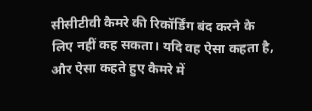सीसीटीवी कैमरे की रिकॉर्डिंग बंद करने के लिए नहीं कह सकता। यदि वह ऐसा कहता है, और ऐसा कहते हुए कैमरे में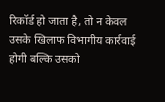रिकॉर्ड हो जाता है, तो न केवल उसके खिलाफ विभागीय कार्रवाई होगी बल्कि उसको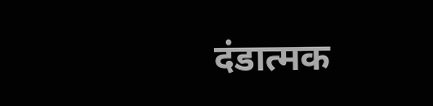दंडात्मक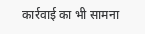कार्रवाई का भी सामना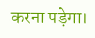करना पड़ेगा।